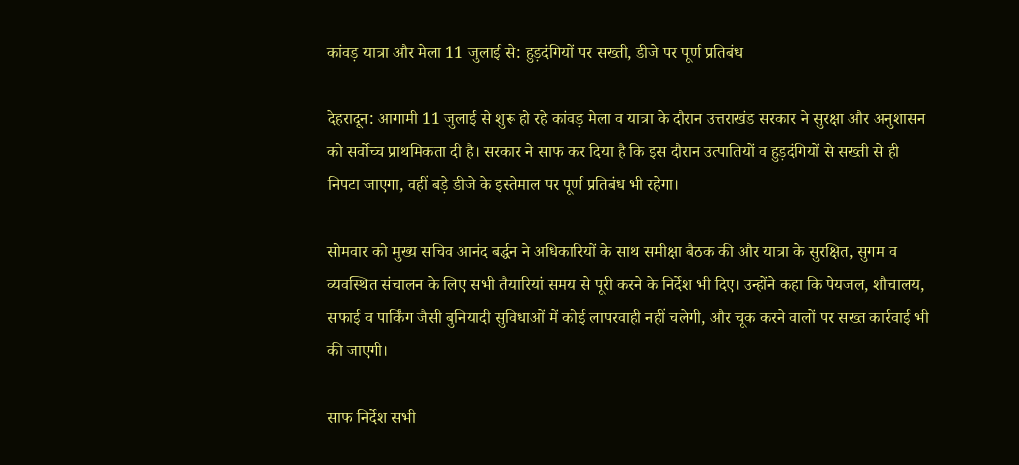कांवड़ यात्रा और मेला 11 जुलाई से: हुड़दंगियों पर सख्ती, डीजे पर पूर्ण प्रतिबंध

देहरादून: आगामी 11 जुलाई से शुरू हो रहे कांवड़ मेला व यात्रा के दौरान उत्तराखंड सरकार ने सुरक्षा और अनुशासन को सर्वोच्च प्राथमिकता दी है। सरकार ने साफ कर दिया है कि इस दौरान उत्पातियों व हुड़दंगियों से सख्ती से ही निपटा जाएगा, वहीं बड़े डीजे के इस्तेमाल पर पूर्ण प्रतिबंध भी रहेगा।

सोमवार को मुख्य सचिव आनंद बर्द्धन ने अधिकारियों के साथ समीक्षा बैठक की और यात्रा के सुरक्षित, सुगम व व्यवस्थित संचालन के लिए सभी तैयारियां समय से पूरी करने के निर्देश भी दिए। उन्होंने कहा कि पेयजल, शौचालय, सफाई व पार्किंग जैसी बुनियादी सुविधाओं में कोई लापरवाही नहीं चलेगी, और चूक करने वालों पर सख्त कार्रवाई भी की जाएगी।

साफ निर्देश सभी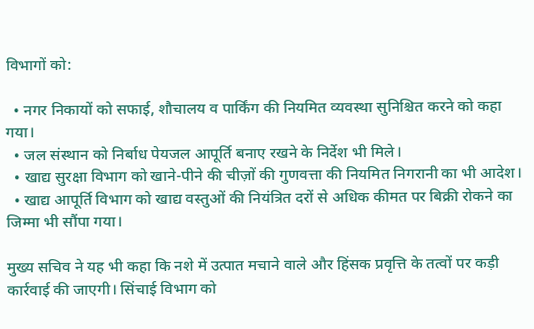विभागों को:

  • नगर निकायों को सफाई, शौचालय व पार्किंग की नियमित व्यवस्था सुनिश्चित करने को कहा गया।
  • जल संस्थान को निर्बाध पेयजल आपूर्ति बनाए रखने के निर्देश भी मिले।
  • खाद्य सुरक्षा विभाग को खाने-पीने की चीज़ों की गुणवत्ता की नियमित निगरानी का भी आदेश।
  • खाद्य आपूर्ति विभाग को खाद्य वस्तुओं की नियंत्रित दरों से अधिक कीमत पर बिक्री रोकने का जिम्मा भी सौंपा गया।

मुख्य सचिव ने यह भी कहा कि नशे में उत्पात मचाने वाले और हिंसक प्रवृत्ति के तत्वों पर कड़ी कार्रवाई की जाएगी। सिंचाई विभाग को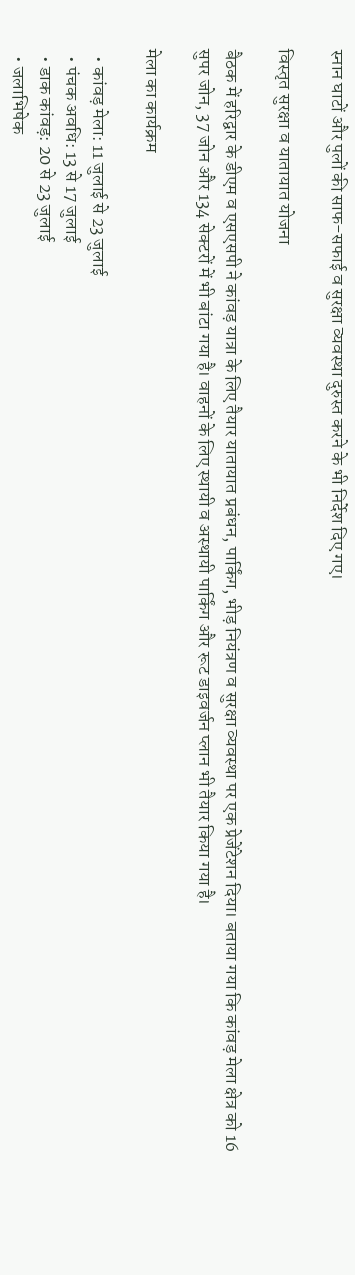स्नान घाटों और पुलों की साफ-सफाई व सुरक्षा व्यवस्था दुरुस्त करने के भी निर्देश दिए गए।

विस्तृत सुरक्षा व यातायात योजना

बैठक में हरिद्वार के डीएम व एसएसपी ने कांवड़ यात्रा के लिए तैयार यातायात प्रबंधन, पार्किंग, भीड़ नियंत्रण व सुरक्षा व्यवस्था पर एक प्रेजेंटेशन दिया। बताया गया कि कांवड़ मेला क्षेत्र को 16 सुपर जोन, 37 जोन और 134 सेक्टरों में भी बांटा गया है। वाहनों के लिए स्थायी व अस्थायी पार्किंग और रूट डाइवर्जन प्लान भी तैयार किया गया है।

मेला का कार्यक्रम

  • कांवड़ मेला: 11 जुलाई से 23 जुलाई
  • पंचक अवधि: 13 से 17 जुलाई
  • डाक कांवड़: 20 से 23 जुलाई
  • जलाभिषेक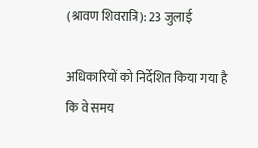(श्रावण शिवरात्रि): 23 जुलाई

अधिकारियों को निर्देशित किया गया है कि वे समय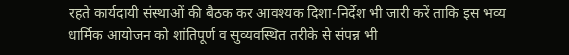रहते कार्यदायी संस्थाओं की बैठक कर आवश्यक दिशा-निर्देश भी जारी करें ताकि इस भव्य धार्मिक आयोजन को शांतिपूर्ण व सुव्यवस्थित तरीके से संपन्न भी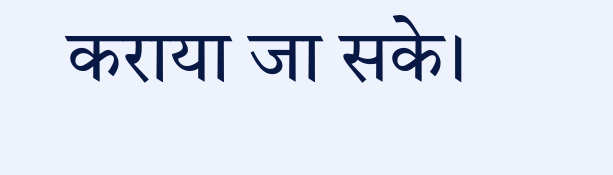कराया जा सके।